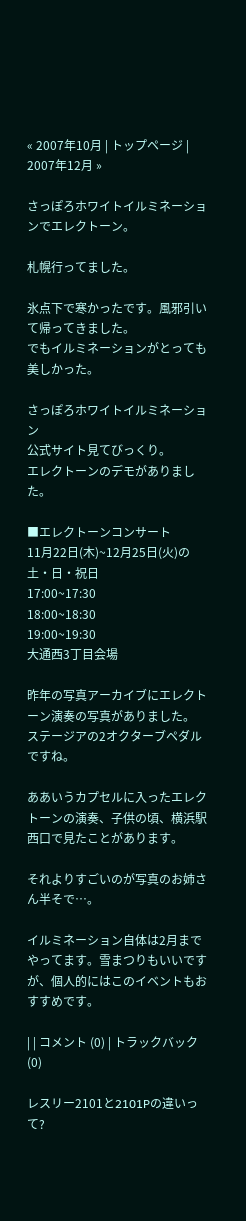« 2007年10月 | トップページ | 2007年12月 »

さっぽろホワイトイルミネーションでエレクトーン。

札幌行ってました。

氷点下で寒かったです。風邪引いて帰ってきました。
でもイルミネーションがとっても美しかった。

さっぽろホワイトイルミネーション
公式サイト見てびっくり。
エレクトーンのデモがありました。

■エレクトーンコンサート
11月22日(木)~12月25日(火)の土・日・祝日
17:00~17:30
18:00~18:30
19:00~19:30
大通西3丁目会場

昨年の写真アーカイブにエレクトーン演奏の写真がありました。
ステージアの2オクターブペダルですね。

ああいうカプセルに入ったエレクトーンの演奏、子供の頃、横浜駅西口で見たことがあります。

それよりすごいのが写真のお姉さん半そで…。

イルミネーション自体は2月までやってます。雪まつりもいいですが、個人的にはこのイベントもおすすめです。

| | コメント (0) | トラックバック (0)

レスリー2101と2101Pの違いって?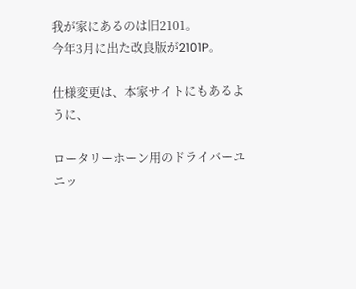我が家にあるのは旧2101。
今年3月に出た改良版が2101P。

仕様変更は、本家サイトにもあるように、

ロータリーホーン用のドライバーユニッ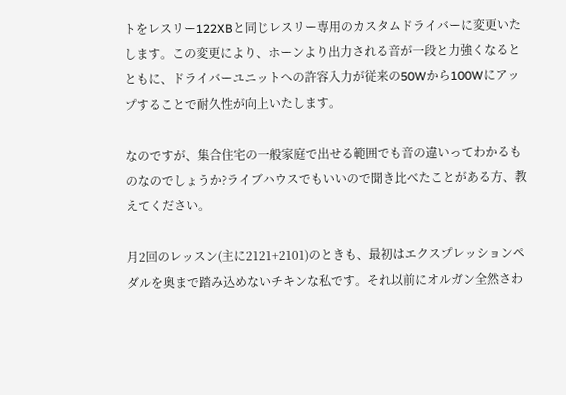トをレスリー122XBと同じレスリー専用のカスタムドライバーに変更いたします。この変更により、ホーンより出力される音が一段と力強くなるとともに、ドライバーユニットへの許容入力が従来の50Wから100Wにアップすることで耐久性が向上いたします。

なのですが、集合住宅の一般家庭で出せる範囲でも音の違いってわかるものなのでしょうか?ライブハウスでもいいので聞き比べたことがある方、教えてください。

月2回のレッスン(主に2121+2101)のときも、最初はエクスプレッションペダルを奥まで踏み込めないチキンな私です。それ以前にオルガン全然さわ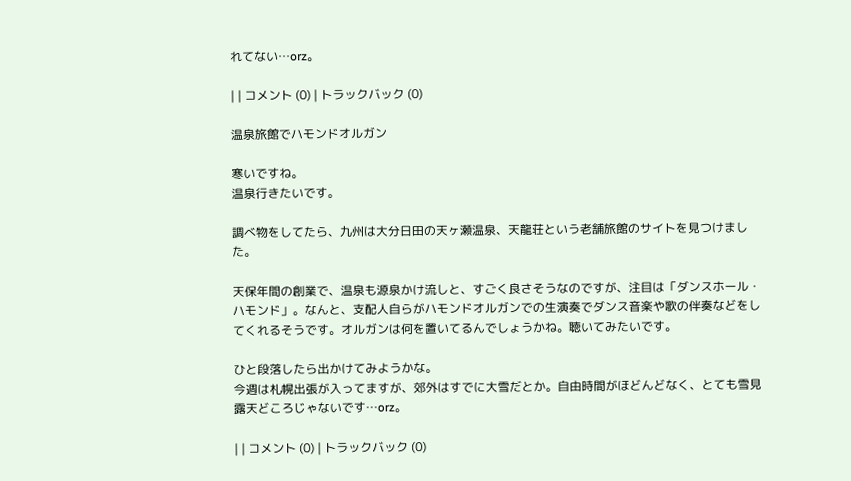れてない…orz。

| | コメント (0) | トラックバック (0)

温泉旅館でハモンドオルガン

寒いですね。
温泉行きたいです。

調べ物をしてたら、九州は大分日田の天ヶ瀬温泉、天龍荘という老舗旅館のサイトを見つけました。

天保年間の創業で、温泉も源泉かけ流しと、すごく良さそうなのですが、注目は「ダンスホール・ハモンド」。なんと、支配人自らがハモンドオルガンでの生演奏でダンス音楽や歌の伴奏などをしてくれるそうです。オルガンは何を置いてるんでしょうかね。聴いてみたいです。

ひと段落したら出かけてみようかな。
今週は札幌出張が入ってますが、郊外はすでに大雪だとか。自由時間がほどんどなく、とても雪見露天どころじゃないです…orz。

| | コメント (0) | トラックバック (0)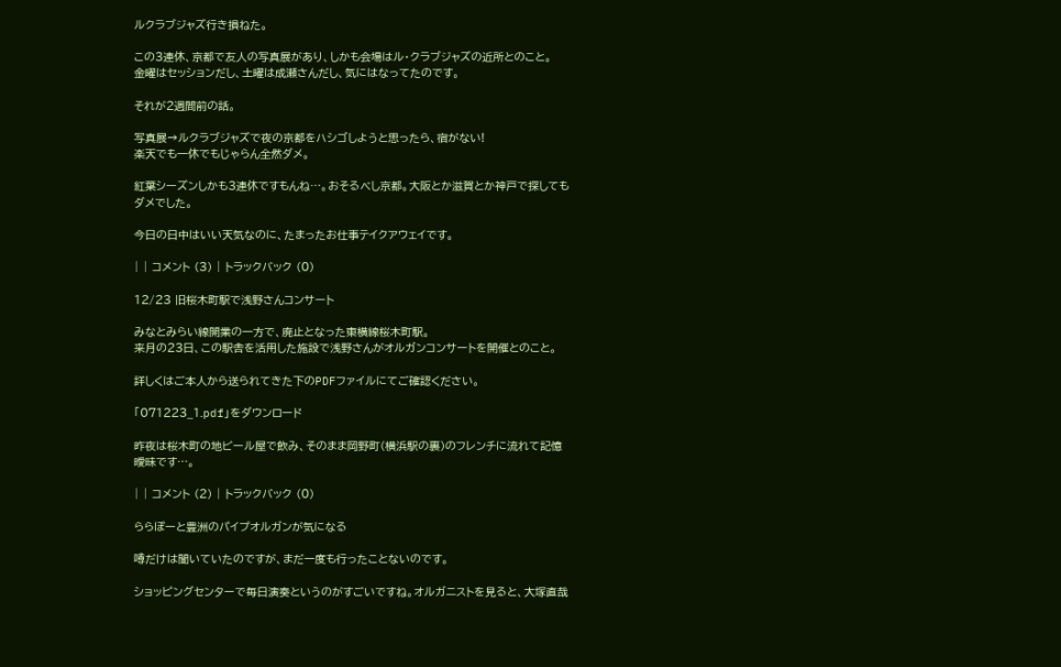ルクラブジャズ行き損ねた。

この3連休、京都で友人の写真展があり、しかも会場はル・クラブジャズの近所とのこと。
金曜はセッションだし、土曜は成瀬さんだし、気にはなってたのです。

それが2週間前の話。

写真展→ルクラブジャズで夜の京都をハシゴしようと思ったら、宿がない!
楽天でも一休でもじゃらん全然ダメ。

紅葉シーズンしかも3連休ですもんね…。おそるべし京都。大阪とか滋賀とか神戸で探してもダメでした。

今日の日中はいい天気なのに、たまったお仕事テイクアウェイです。

| | コメント (3) | トラックバック (0)

12/23 旧桜木町駅で浅野さんコンサート

みなとみらい線開業の一方で、廃止となった東横線桜木町駅。
来月の23日、この駅舎を活用した施設で浅野さんがオルガンコンサートを開催とのこと。

詳しくはご本人から送られてきた下のPDFファイルにてご確認ください。

「071223_1.pdf」をダウンロード

昨夜は桜木町の地ビール屋で飲み、そのまま岡野町(横浜駅の裏)のフレンチに流れて記憶曖昧です…。

| | コメント (2) | トラックバック (0)

ららぽーと豊洲のパイプオルガンが気になる

噂だけは聞いていたのですが、まだ一度も行ったことないのです。

ショッピングセンターで毎日演奏というのがすごいですね。オルガニストを見ると、大塚直哉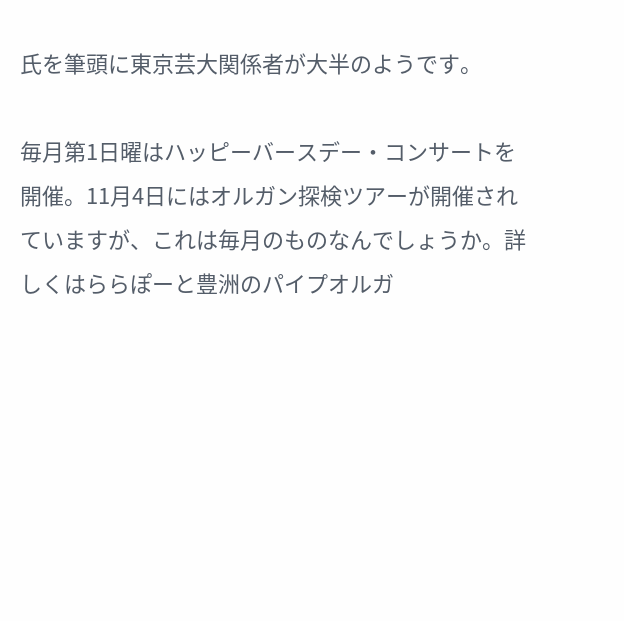氏を筆頭に東京芸大関係者が大半のようです。

毎月第1日曜はハッピーバースデー・コンサートを開催。11月4日にはオルガン探検ツアーが開催されていますが、これは毎月のものなんでしょうか。詳しくはららぽーと豊洲のパイプオルガ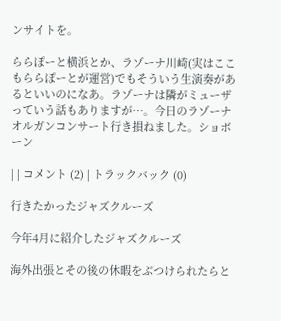ンサイトを。

ららぽーと横浜とか、ラゾーナ川崎(実はここもららぽーとが運営)でもそういう生演奏があるといいのになあ。ラゾーナは隣がミューザっていう話もありますが…。今日のラゾーナオルガンコンサート行き損ねました。ショボーン

| | コメント (2) | トラックバック (0)

行きたかったジャズクルーズ

今年4月に紹介したジャズクルーズ

海外出張とその後の休暇をぶつけられたらと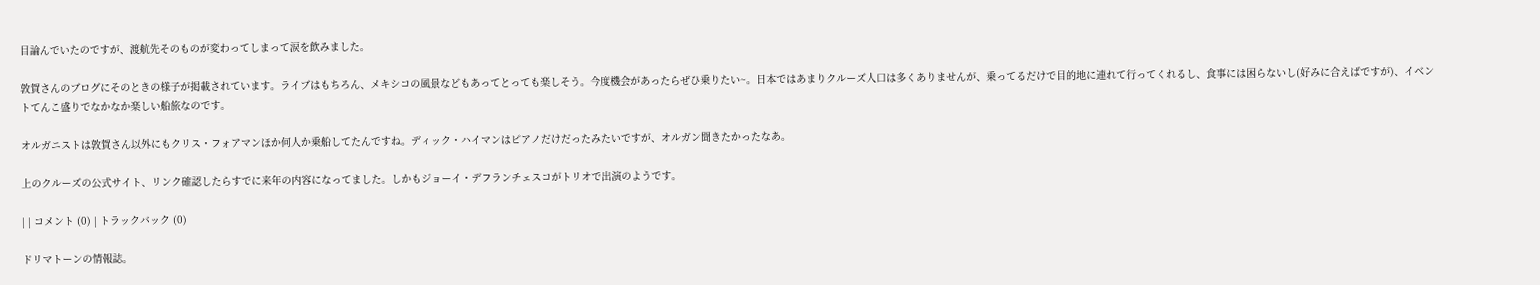目論んでいたのですが、渡航先そのものが変わってしまって涙を飲みました。

敦賀さんのブログにそのときの様子が掲載されています。ライブはもちろん、メキシコの風景などもあってとっても楽しそう。今度機会があったらぜひ乗りたい~。日本ではあまりクルーズ人口は多くありませんが、乗ってるだけで目的地に連れて行ってくれるし、食事には困らないし(好みに合えばですが)、イベントてんこ盛りでなかなか楽しい船旅なのです。

オルガニストは敦賀さん以外にもクリス・フォアマンほか何人か乗船してたんですね。ディック・ハイマンはピアノだけだったみたいですが、オルガン聞きたかったなあ。

上のクルーズの公式サイト、リンク確認したらすでに来年の内容になってました。しかもジョーイ・デフランチェスコがトリオで出演のようです。

| | コメント (0) | トラックバック (0)

ドリマトーンの情報誌。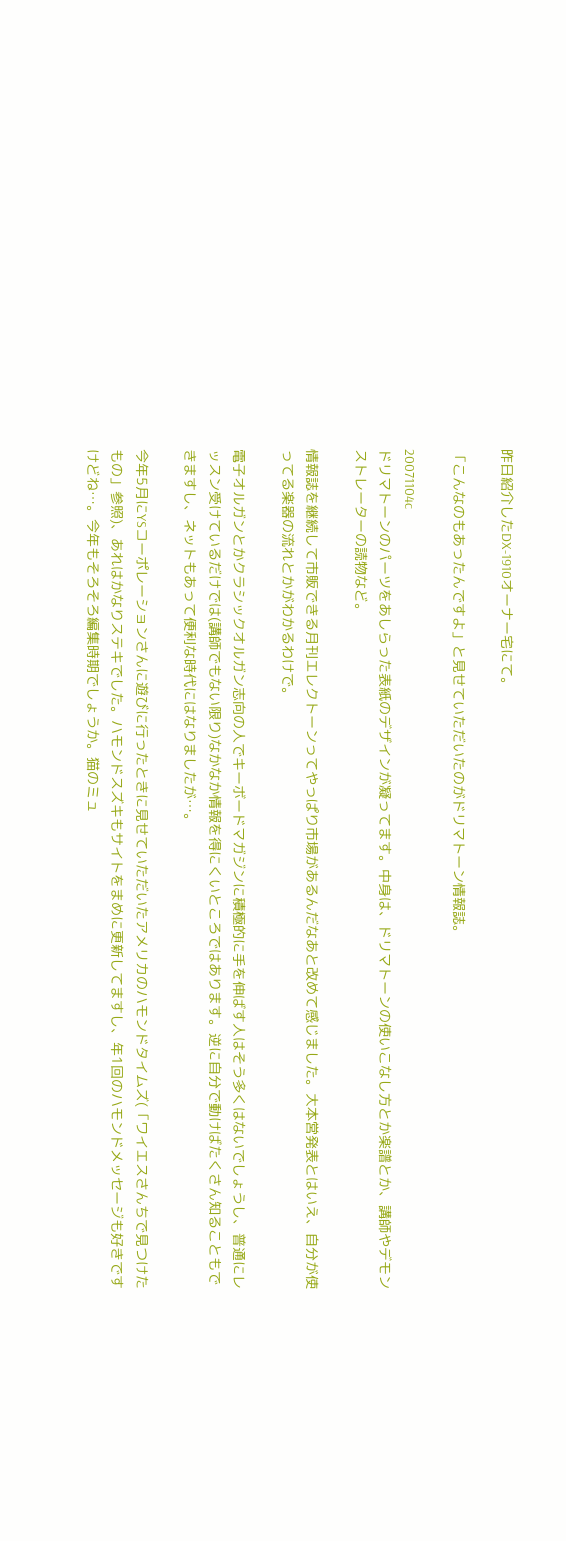昨日紹介したDX-1910オーナー宅にて。

「こんなのもあったんですよ」と見せていただいたのがドリマトーン情報誌。

20071104c
ドリマトーンのパーツをあしらった表紙のデザインが凝ってます。中身は、ドリマトーンの使いこなし方とか楽譜とか、講師やデモンストレーターの読物など。

情報誌を継続して市販できる月刊エレクトーンってやっぱり市場があるんだなあと改めて感じました。大本営発表とはいえ、自分が使ってる楽器の流れとかがわかるわけで。

電子オルガンとかクラシックオルガン志向の人でキーボードマガジンに積極的に手を伸ばす人はそう多くはないでしょうし、普通にレッスン受けているだけでは(講師でもない限り)なかなか情報を得にくいところではあります。逆に自分で動けばたくさん知ることもできますし、ネットもあって便利な時代にはなりましたが…。

今年5月にYSコーポレーションさんに遊びに行ったときに見せていただいたアメリカのハモンドタイムズ(「ワイエスさんちで見つけたもの」参照)、あれはかなりステキでした。ハモンドスズキもサイトをまめに更新してますし、年1回のハモンドメッセージも好きですけどね…。今年もそろそろ編集時期でしょうか。猫のミュ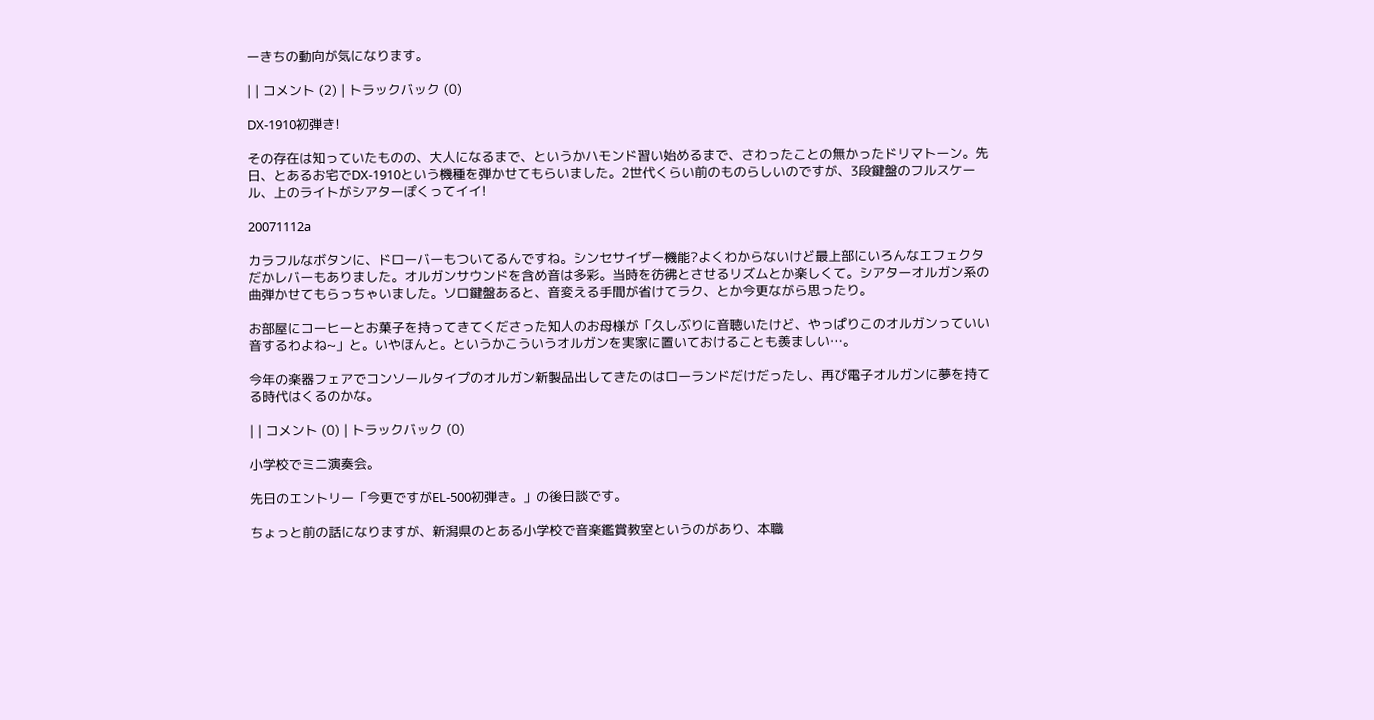ーきちの動向が気になります。

| | コメント (2) | トラックバック (0)

DX-1910初弾き!

その存在は知っていたものの、大人になるまで、というかハモンド習い始めるまで、さわったことの無かったドリマトーン。先日、とあるお宅でDX-1910という機種を弾かせてもらいました。2世代くらい前のものらしいのですが、3段鍵盤のフルスケール、上のライトがシアターぽくってイイ!

20071112a

カラフルなボタンに、ドローバーもついてるんですね。シンセサイザー機能?よくわからないけど最上部にいろんなエフェクタだかレバーもありました。オルガンサウンドを含め音は多彩。当時を彷彿とさせるリズムとか楽しくて。シアターオルガン系の曲弾かせてもらっちゃいました。ソロ鍵盤あると、音変える手間が省けてラク、とか今更ながら思ったり。

お部屋にコーヒーとお菓子を持ってきてくださった知人のお母様が「久しぶりに音聴いたけど、やっぱりこのオルガンっていい音するわよね~」と。いやほんと。というかこういうオルガンを実家に置いておけることも羨ましい…。

今年の楽器フェアでコンソールタイプのオルガン新製品出してきたのはローランドだけだったし、再び電子オルガンに夢を持てる時代はくるのかな。

| | コメント (0) | トラックバック (0)

小学校でミニ演奏会。

先日のエントリー「今更ですがEL-500初弾き。」の後日談です。

ちょっと前の話になりますが、新潟県のとある小学校で音楽鑑賞教室というのがあり、本職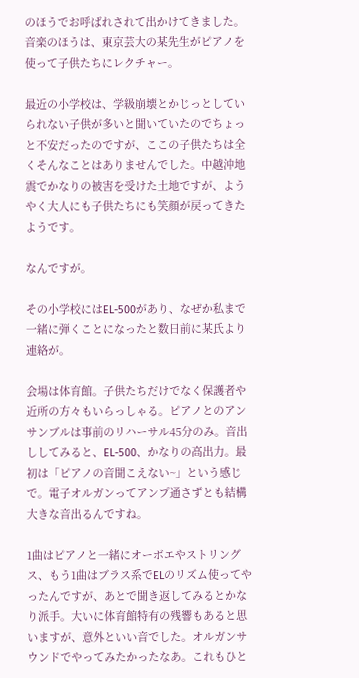のほうでお呼ばれされて出かけてきました。音楽のほうは、東京芸大の某先生がピアノを使って子供たちにレクチャー。

最近の小学校は、学級崩壊とかじっとしていられない子供が多いと聞いていたのでちょっと不安だったのですが、ここの子供たちは全くそんなことはありませんでした。中越沖地震でかなりの被害を受けた土地ですが、ようやく大人にも子供たちにも笑顔が戻ってきたようです。

なんですが。

その小学校にはEL-500があり、なぜか私まで一緒に弾くことになったと数日前に某氏より連絡が。

会場は体育館。子供たちだけでなく保護者や近所の方々もいらっしゃる。ピアノとのアンサンブルは事前のリハーサル45分のみ。音出ししてみると、EL-500、かなりの高出力。最初は「ピアノの音聞こえない~」という感じで。電子オルガンってアンプ通さずとも結構大きな音出るんですね。

1曲はピアノと一緒にオーボエやストリングス、もう1曲はブラス系でELのリズム使ってやったんですが、あとで聞き返してみるとかなり派手。大いに体育館特有の残響もあると思いますが、意外といい音でした。オルガンサウンドでやってみたかったなあ。これもひと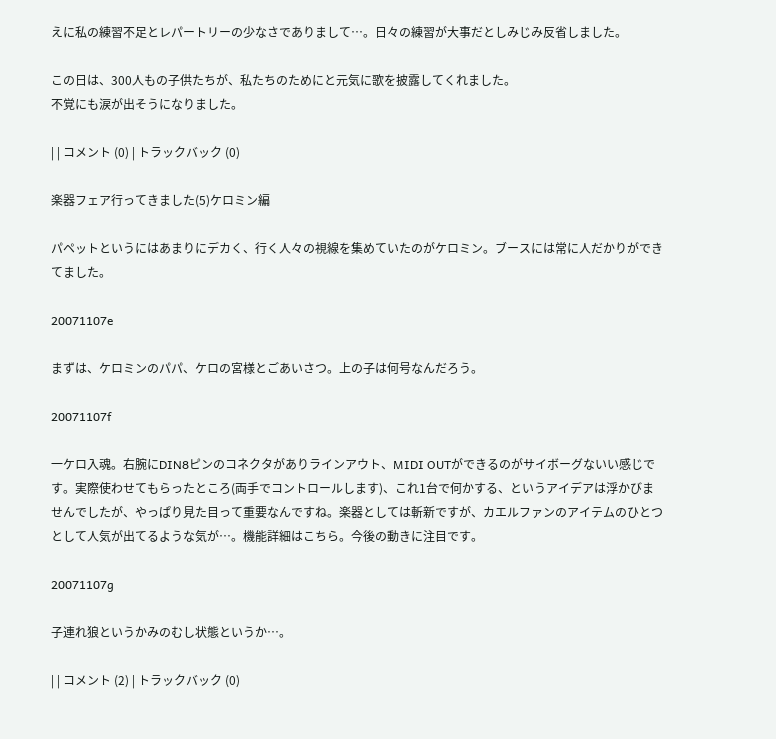えに私の練習不足とレパートリーの少なさでありまして…。日々の練習が大事だとしみじみ反省しました。

この日は、300人もの子供たちが、私たちのためにと元気に歌を披露してくれました。
不覚にも涙が出そうになりました。

| | コメント (0) | トラックバック (0)

楽器フェア行ってきました(5)ケロミン編

パペットというにはあまりにデカく、行く人々の視線を集めていたのがケロミン。ブースには常に人だかりができてました。

20071107e

まずは、ケロミンのパパ、ケロの宮様とごあいさつ。上の子は何号なんだろう。

20071107f

一ケロ入魂。右腕にDIN8ピンのコネクタがありラインアウト、MIDI OUTができるのがサイボーグないい感じです。実際使わせてもらったところ(両手でコントロールします)、これ1台で何かする、というアイデアは浮かびませんでしたが、やっぱり見た目って重要なんですね。楽器としては斬新ですが、カエルファンのアイテムのひとつとして人気が出てるような気が…。機能詳細はこちら。今後の動きに注目です。

20071107g

子連れ狼というかみのむし状態というか…。

| | コメント (2) | トラックバック (0)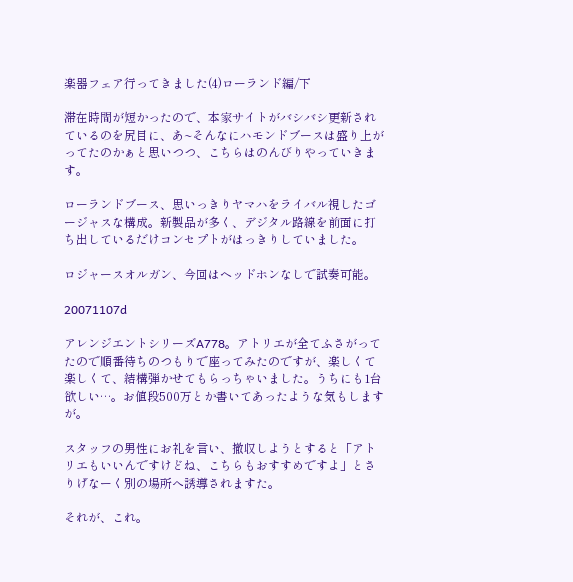楽器フェア行ってきました(4)ローランド編/下

滞在時間が短かったので、本家サイトがバシバシ更新されているのを尻目に、あ~そんなにハモンドブースは盛り上がってたのかぁと思いつつ、こちらはのんびりやっていきます。

ローランドブース、思いっきりヤマハをライバル視したゴージャスな構成。新製品が多く、デジタル路線を前面に打ち出しているだけコンセプトがはっきりしていました。

ロジャースオルガン、今回はヘッドホンなしで試奏可能。

20071107d

アレンジエントシリーズA778。アトリエが全てふさがってたので順番待ちのつもりで座ってみたのですが、楽しくて楽しくて、結構弾かせてもらっちゃいました。うちにも1台欲しい…。お値段500万とか書いてあったような気もしますが。

スタッフの男性にお礼を言い、撤収しようとすると「アトリエもいいんですけどね、こちらもおすすめですよ」とさりげなーく別の場所へ誘導されますた。

それが、これ。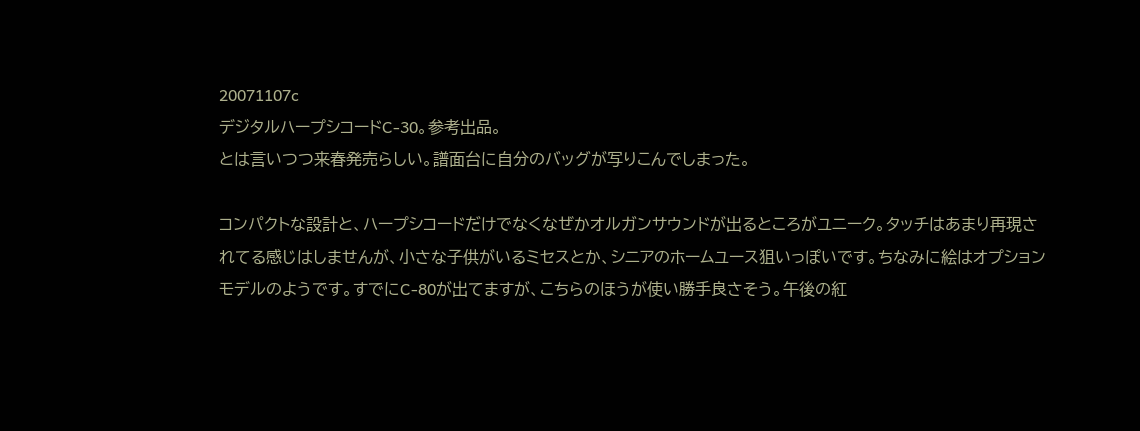20071107c
デジタルハープシコードC-30。参考出品。
とは言いつつ来春発売らしい。譜面台に自分のバッグが写りこんでしまった。

コンパクトな設計と、ハープシコードだけでなくなぜかオルガンサウンドが出るところがユニーク。タッチはあまり再現されてる感じはしませんが、小さな子供がいるミセスとか、シニアのホームユース狙いっぽいです。ちなみに絵はオプションモデルのようです。すでにC-80が出てますが、こちらのほうが使い勝手良さそう。午後の紅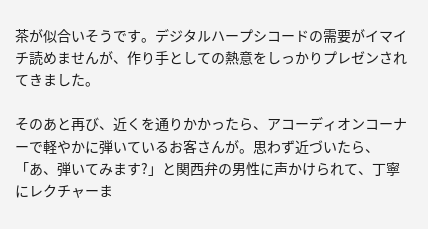茶が似合いそうです。デジタルハープシコードの需要がイマイチ読めませんが、作り手としての熱意をしっかりプレゼンされてきました。

そのあと再び、近くを通りかかったら、アコーディオンコーナーで軽やかに弾いているお客さんが。思わず近づいたら、「あ、弾いてみます?」と関西弁の男性に声かけられて、丁寧にレクチャーま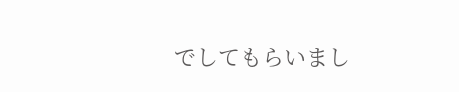でしてもらいまし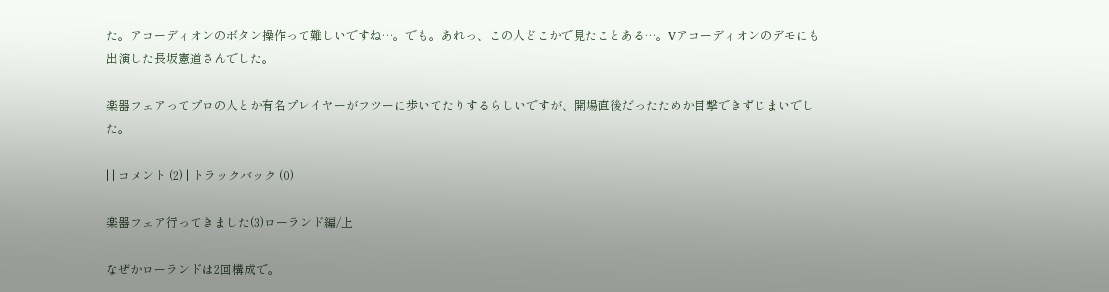た。アコーディオンのボタン操作って難しいですね…。でも。あれっ、この人どこかで見たことある…。Vアコーディオンのデモにも出演した長坂憲道さんでした。

楽器フェアってプロの人とか有名プレイヤーがフツーに歩いてたりするらしいですが、開場直後だったためか目撃できずじまいでした。

| | コメント (2) | トラックバック (0)

楽器フェア行ってきました(3)ローランド編/上

なぜかローランドは2回構成で。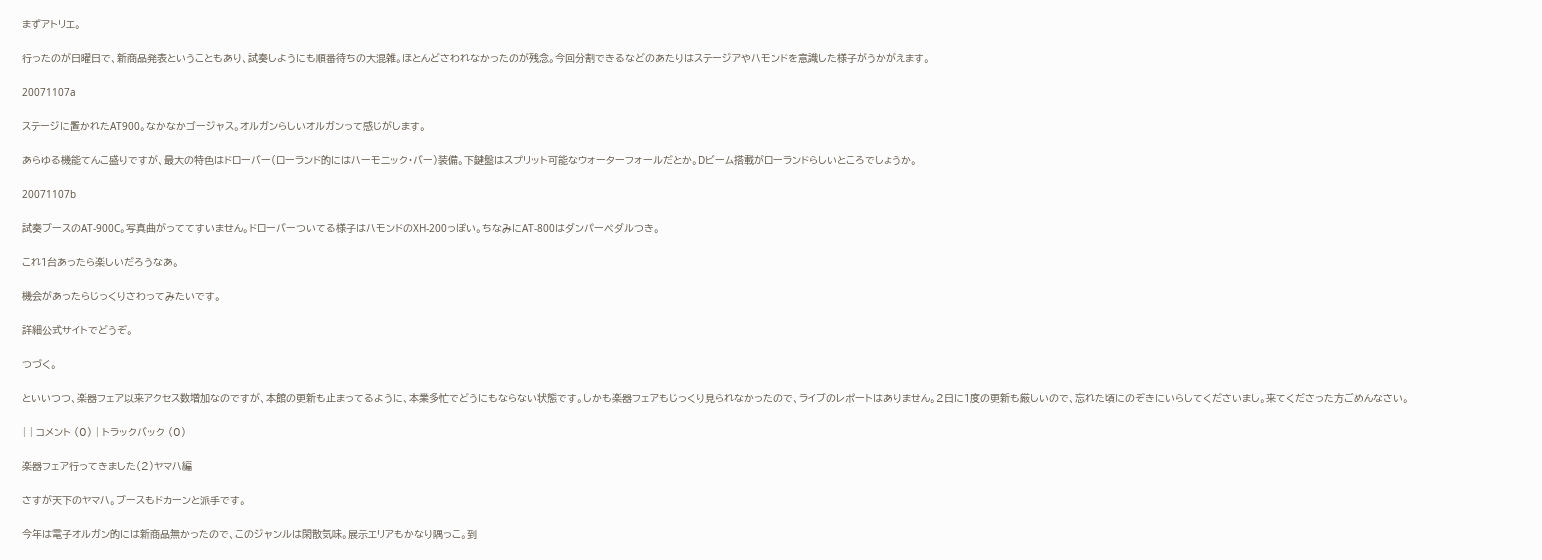まずアトリエ。

行ったのが日曜日で、新商品発表ということもあり、試奏しようにも順番待ちの大混雑。ほとんどさわれなかったのが残念。今回分割できるなどのあたりはステージアやハモンドを意識した様子がうかがえます。

20071107a

ステージに置かれたAT900。なかなかゴージャス。オルガンらしいオルガンって感じがします。

あらゆる機能てんこ盛りですが、最大の特色はドローバー(ローランド的にはハーモニック・バー)装備。下鍵盤はスプリット可能なウォーターフォールだとか。Dビーム搭載がローランドらしいところでしょうか。

20071107b

試奏ブースのAT-900C。写真曲がっててすいません。ドローバーついてる様子はハモンドのXH-200っぽい。ちなみにAT-800はダンパーペダルつき。

これ1台あったら楽しいだろうなあ。

機会があったらじっくりさわってみたいです。

詳細公式サイトでどうぞ。

つづく。

といいつつ、楽器フェア以来アクセス数増加なのですが、本館の更新も止まってるように、本業多忙でどうにもならない状態です。しかも楽器フェアもじっくり見られなかったので、ライブのレポートはありません。2日に1度の更新も厳しいので、忘れた頃にのぞきにいらしてくださいまし。来てくださった方ごめんなさい。

| | コメント (0) | トラックバック (0)

楽器フェア行ってきました(2)ヤマハ編

さすが天下のヤマハ。ブースもドカーンと派手です。

今年は電子オルガン的には新商品無かったので、このジャンルは閑散気味。展示エリアもかなり隅っこ。到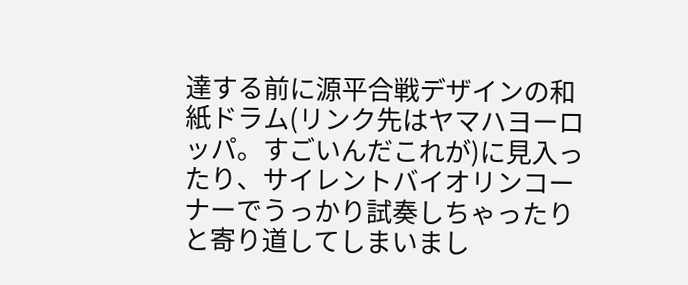達する前に源平合戦デザインの和紙ドラム(リンク先はヤマハヨーロッパ。すごいんだこれが)に見入ったり、サイレントバイオリンコーナーでうっかり試奏しちゃったりと寄り道してしまいまし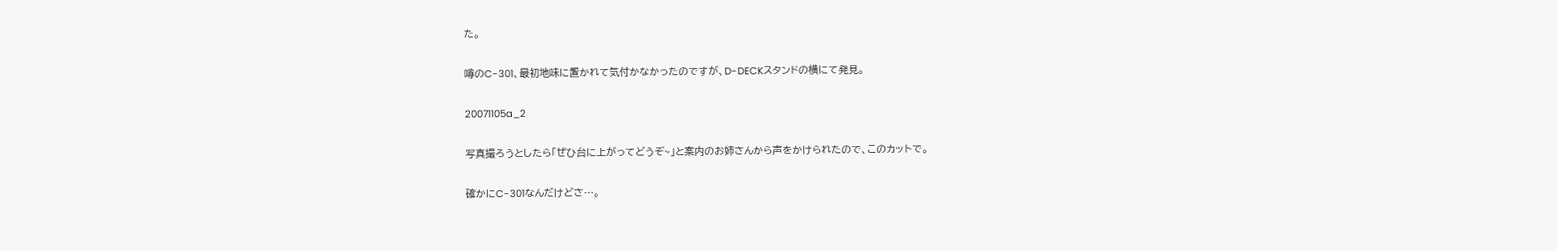た。

噂のC-301、最初地味に置かれて気付かなかったのですが、D-DECKスタンドの横にて発見。

20071105a_2

写真撮ろうとしたら「ぜひ台に上がってどうぞ~」と案内のお姉さんから声をかけられたので、このカットで。

確かにC-301なんだけどさ…。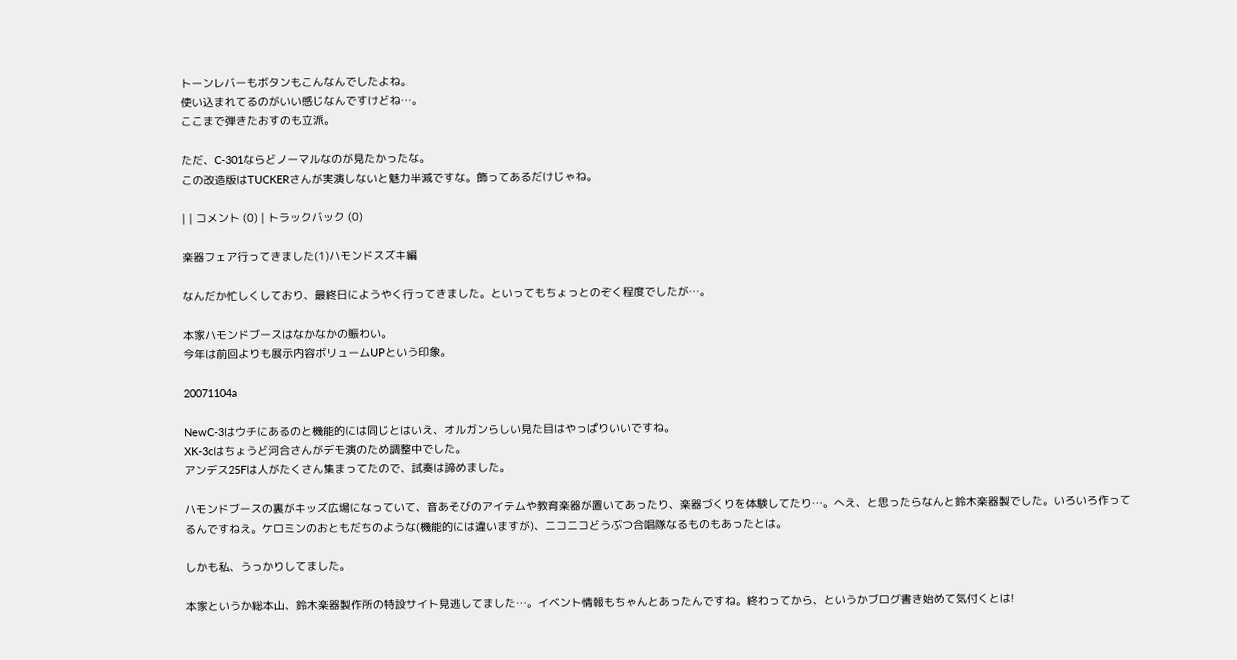トーンレバーもボタンもこんなんでしたよね。
使い込まれてるのがいい感じなんですけどね…。
ここまで弾きたおすのも立派。

ただ、C-301ならどノーマルなのが見たかったな。
この改造版はTUCKERさんが実演しないと魅力半減ですな。飾ってあるだけじゃね。

| | コメント (0) | トラックバック (0)

楽器フェア行ってきました(1)ハモンドスズキ編

なんだか忙しくしており、最終日にようやく行ってきました。といってもちょっとのぞく程度でしたが…。

本家ハモンドブースはなかなかの賑わい。
今年は前回よりも展示内容ボリュームUPという印象。

20071104a

NewC-3はウチにあるのと機能的には同じとはいえ、オルガンらしい見た目はやっぱりいいですね。
XK-3cはちょうど河合さんがデモ演のため調整中でした。
アンデス25Fは人がたくさん集まってたので、試奏は諦めました。

ハモンドブースの裏がキッズ広場になっていて、音あそびのアイテムや教育楽器が置いてあったり、楽器づくりを体験してたり…。へえ、と思ったらなんと鈴木楽器製でした。いろいろ作ってるんですねえ。ケロミンのおともだちのような(機能的には違いますが)、ニコニコどうぶつ合唱隊なるものもあったとは。

しかも私、うっかりしてました。

本家というか総本山、鈴木楽器製作所の特設サイト見逃してました…。イベント情報もちゃんとあったんですね。終わってから、というかブログ書き始めて気付くとは!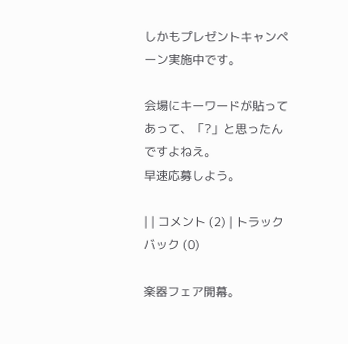しかもプレゼントキャンペーン実施中です。

会場にキーワードが貼ってあって、「?」と思ったんですよねえ。
早速応募しよう。

| | コメント (2) | トラックバック (0)

楽器フェア開幕。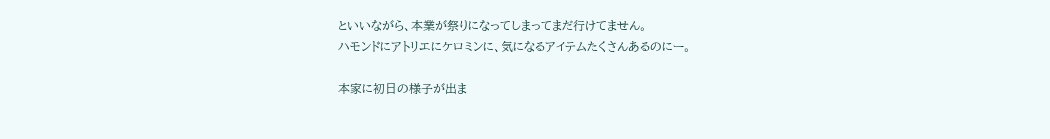といいながら、本業が祭りになってしまってまだ行けてません。
ハモンドにアトリエにケロミンに、気になるアイテムたくさんあるのにー。

本家に初日の様子が出ま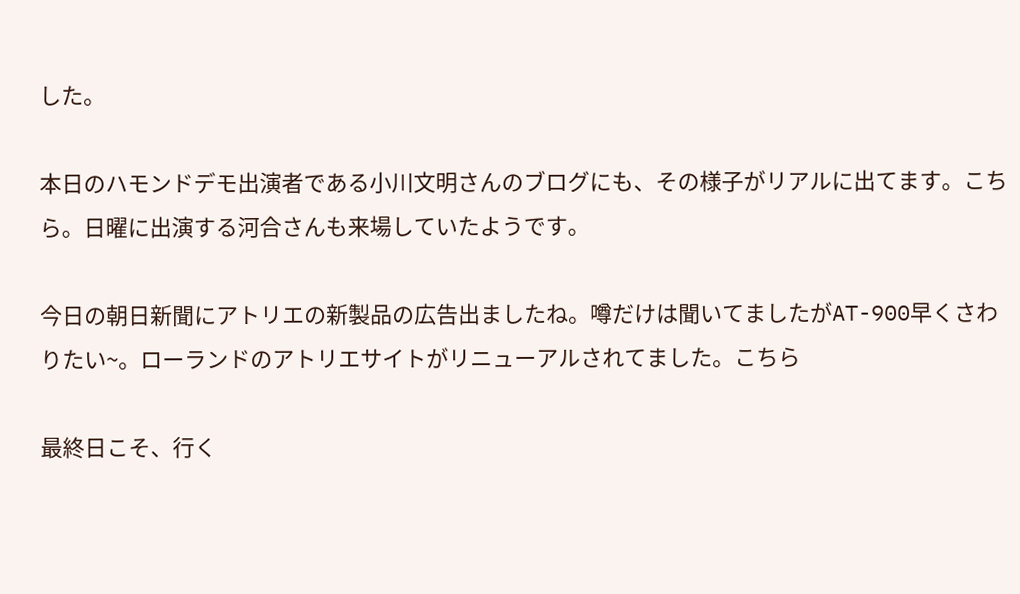した。

本日のハモンドデモ出演者である小川文明さんのブログにも、その様子がリアルに出てます。こちら。日曜に出演する河合さんも来場していたようです。

今日の朝日新聞にアトリエの新製品の広告出ましたね。噂だけは聞いてましたがAT-900早くさわりたい~。ローランドのアトリエサイトがリニューアルされてました。こちら

最終日こそ、行く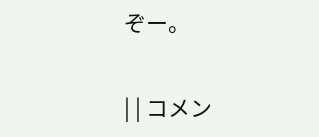ぞー。

| | コメン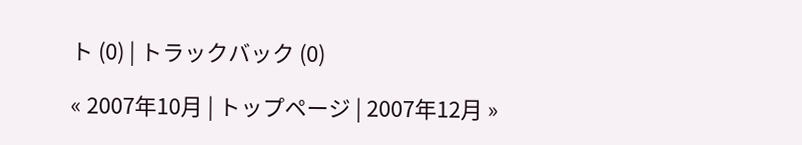ト (0) | トラックバック (0)

« 2007年10月 | トップページ | 2007年12月 »